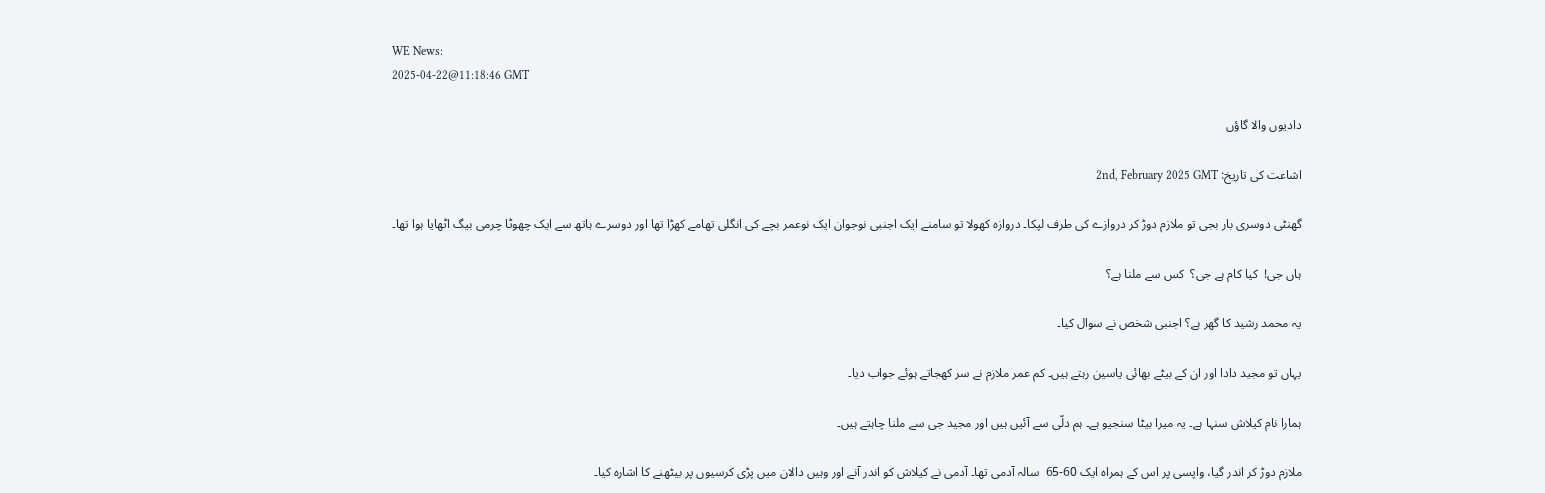WE News:
2025-04-22@11:18:46 GMT

دادیوں والا گاؤں

اشاعت کی تاریخ: 2nd, February 2025 GMT

گھنٹی دوسری بار بجی تو ملازم دوڑ کر دروازے کی طرف لپکا۔ دروازہ کھولا تو سامنے ایک اجنبی نوجوان ایک نوعمر بچے کی انگلی تھامے کھڑا تھا اور دوسرے ہاتھ سے ایک چھوٹا چرمی بیگ اٹھایا ہوا تھا۔

ہاں جی!  کیا کام ہے جی؟  کس سے ملنا ہے؟

یہ محمد رشید کا گھر ہے؟ اجنبی شخص نے سوال کیا۔

یہاں تو مجید دادا اور ان کے بیٹے بھائی یاسین رہتے ہیں۔ کم عمر ملازم نے سر کھجاتے ہوئے جواب دیا۔

ہمارا نام کیلاش سنہا ہے۔ یہ میرا بیٹا سنجیو ہے۔ ہم دلّی سے آئیں ہیں اور مجید جی سے ملنا چاہتے ہیں۔

ملازم دوڑ کر اندر گیا، واپسی پر اس کے ہمراہ ایک 60-65  سالہ آدمی تھا۔ آدمی نے کیلاش کو اندر آنے اور وہیں دالان میں پڑی کرسیوں پر بیٹھنے کا اشارہ کیا۔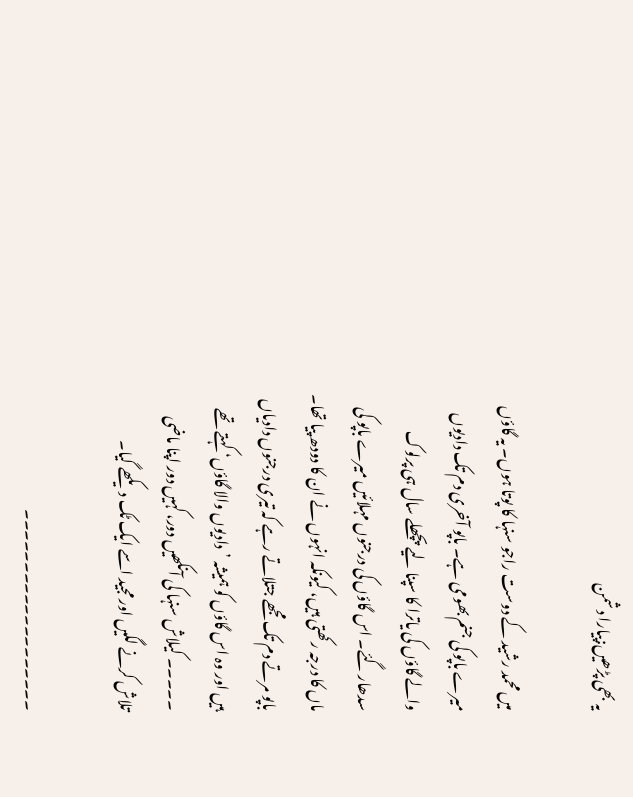یہ بھی پڑھیں:پیارا دشمن

میں محمد رشید کے دوست راجو سنہا کا پوتا ہوں۔ یہ گاؤں میرے باپو کی جنم بھومی ہے۔ باپو آخری دم تک دادیوں والے گاؤں کی یاترا کا سپنا لیے پچھلے سال ہی پرلوک سدھار گئے۔ اس گاؤں کی درجنوں مہلائیں میرے باپو کی ماں کا درجہ رکھتی ہیں، کیونکہ انہوں نے ان کا دودھ پیا تھا۔ باپو مرتے دم تک مجھے جتلاتے رہے کہ تیری درجنوں دادیاں ہیں اور وہ اس گاؤں کو ہمیشہ ’دادیوں والا گاؤں‘ کہتے تھے ۔۔۔۔۔ کیلاش سنہا کی آنکھیں دور، کہیں دور اپنا ماضی تلاش کرنے لگیں اور مجید اسے ایک ٹک دیکھے گیا۔

۔۔۔۔۔۔۔۔۔۔۔۔۔۔۔۔۔۔۔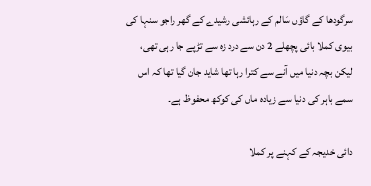سرگودھا کے گاؤں سَالم کے رہائشی رشیدے کے گھر راجو سنہا کی بیوی کملا بائی پچھلے 2 دن سے درد زہ سے تڑپے جا رہی تھی، لیکن بچہ دنیا میں آنے سے کترا رہا تھا شاید جان گیا تھا کہ اس سمے باہر کی دنیا سے زیادہ ماں کی کوکھ محفوظ ہے۔

دائی خدیجہ کے کہنے پر کملا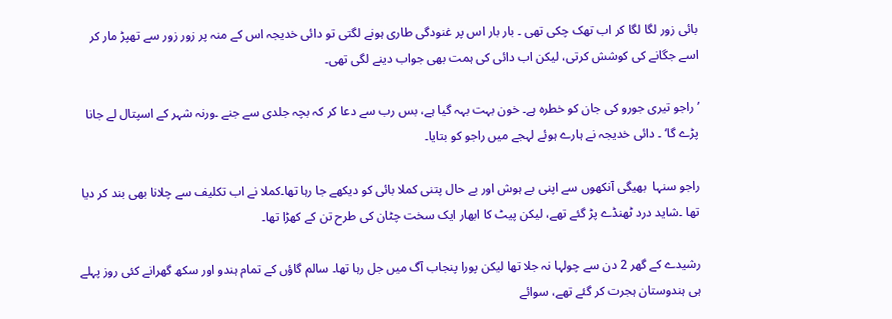بائی زور لگا لگا کر اب تھک چکی تھی ۔ بار بار اس پر غنودگی طاری ہونے لگتی تو دائی خدیجہ اس کے منہ پر زور زور سے تھپڑ مار کر اسے جگانے کی کوشش کرتی، لیکن اب دائی کی ہمت بھی جواب دینے لگی تھی۔

’ راجو تیری جورو کی جان کو خطرہ ہے۔ خون بہت بہہ گیا ہے، بس رب سے دعا کر کہ بچہ جلدی سے جنے ۔ورنہ شہر کے اسپتال لے جانا پڑے گا‘ ۔ دائی خدیجہ نے ہارے ہوئے لہجے میں راجو کو بتایا۔

راجو سنہا  بھیگی آنکھوں سے اپنی بے ہوش اور بے حال پتنی کملا بائی کو دیکھے جا رہا تھا۔کملا نے اب تکلیف سے چلانا بھی بند کر دیا تھا ۔شاید درد ٹھنڈے پڑ گئے تھے، لیکن پیٹ کا ابھار ایک سخت چٹان کی طرح تن کے کھڑا تھا۔

رشیدے کے گھر 2 دن سے چولہا نہ جلا تھا لیکن پورا پنجاب آگ میں جل رہا تھا۔ سالم گاؤں کے تمام ہندو اور سکھ گھرانے کئی روز پہلے ہی ہندوستان ہجرت کر گئے تھے، سوائے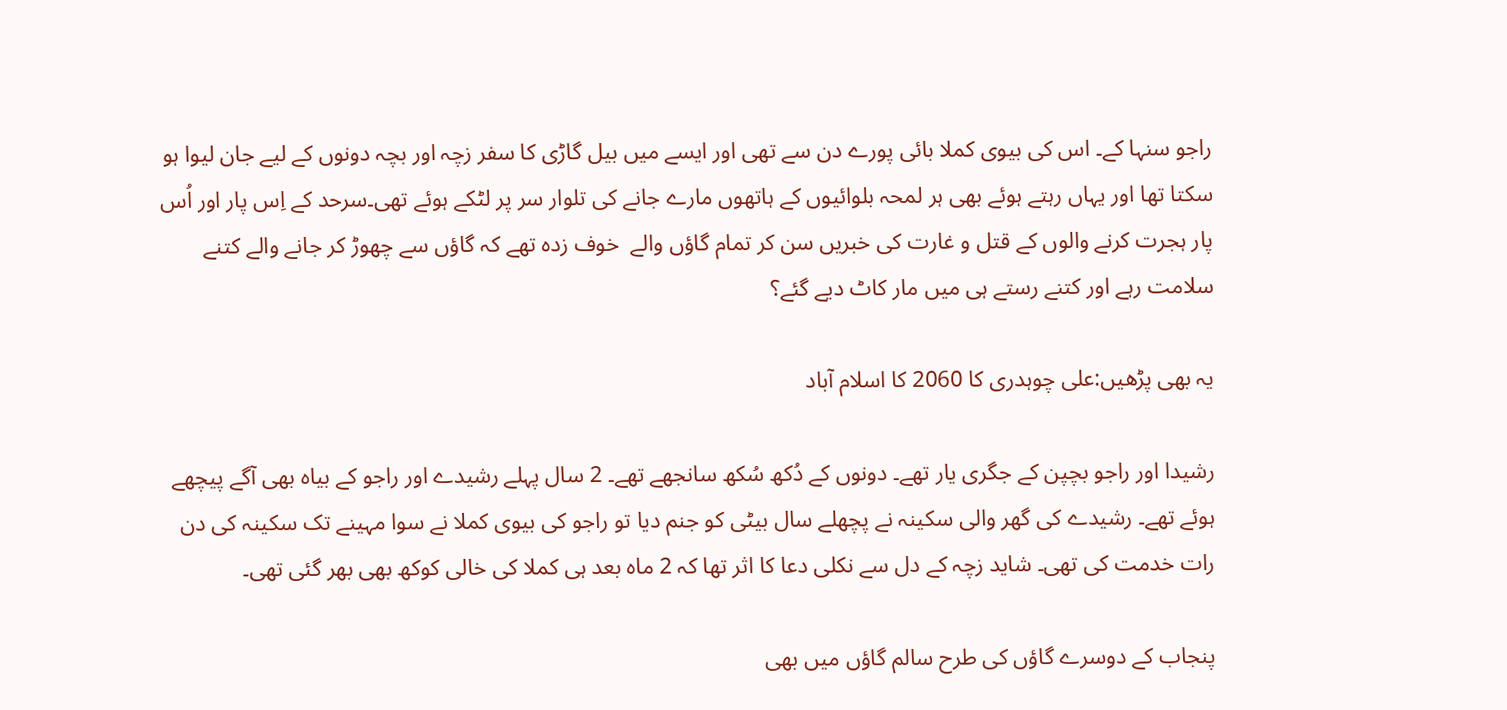راجو سنہا کے۔ اس کی بیوی کملا بائی پورے دن سے تھی اور ایسے میں بیل گاڑی کا سفر زچہ اور بچہ دونوں کے لیے جان لیوا ہو سکتا تھا اور یہاں رہتے ہوئے بھی ہر لمحہ بلوائیوں کے ہاتھوں مارے جانے کی تلوار سر پر لٹکے ہوئے تھی۔سرحد کے اِس پار اور اُس پار ہجرت کرنے والوں کے قتل و غارت کی خبریں سن کر تمام گاؤں والے  خوف زدہ تھے کہ گاؤں سے چھوڑ کر جانے والے کتنے سلامت رہے اور کتنے رستے ہی میں مار کاٹ دیے گئے؟

یہ بھی پڑھیں:علی چوہدری کا 2060 کا اسلام آباد

رشیدا اور راجو بچپن کے جگری یار تھے۔ دونوں کے دُکھ سُکھ سانجھے تھے۔ 2 سال پہلے رشیدے اور راجو کے بیاہ بھی آگے پیچھے ہوئے تھے۔ رشیدے کی گھر والی سکینہ نے پچھلے سال بیٹی کو جنم دیا تو راجو کی بیوی کملا نے سوا مہینے تک سکینہ کی دن رات خدمت کی تھی۔ شاید زچہ کے دل سے نکلی دعا کا اثر تھا کہ 2 ماہ بعد ہی کملا کی خالی کوکھ بھی بھر گئی تھی۔

پنجاب کے دوسرے گاؤں کی طرح سالم گاؤں میں بھی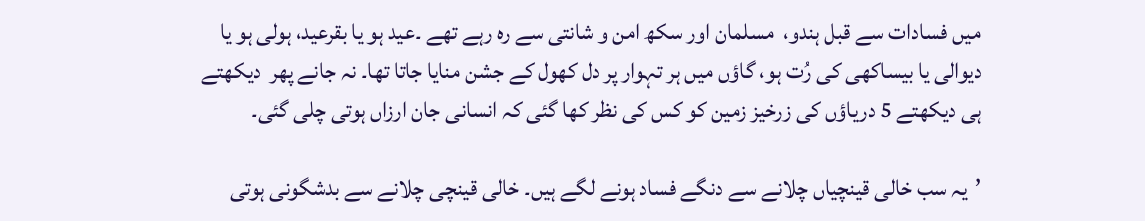میں فسادات سے قبل ہندو،  مسلمان اور سکھ امن و شانتی سے رہ رہے تھے ۔عید ہو یا بقرعید، ہولی ہو یا دیوالی یا بیساکھی کی رُت ہو، گاؤں میں ہر تہوار پر دل کھول کے جشن منایا جاتا تھا۔ نہ جانے پھر  دیکھتے ہی دیکھتے 5 دریاؤں کی زرخیز زمین کو کس کی نظر کھا گئی کہ انسانی جان ارزاں ہوتی چلی گئی۔

’یہ سب خالی قینچیاں چلانے سے دنگے فساد ہونے لگے ہیں۔ خالی قینچی چلانے سے بدشگونی ہوتی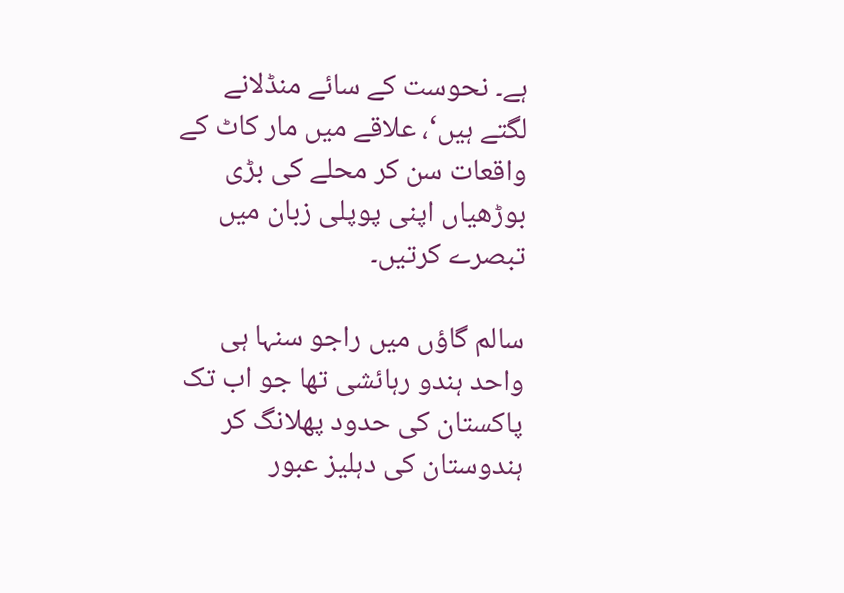ہے۔ نحوست کے سائے منڈلانے لگتے ہیں‘، علاقے میں مار کاٹ کے واقعات سن کر محلے کی بڑی بوڑھیاں اپنی پوپلی زبان میں تبصرے کرتیں۔

سالم گاؤں میں راجو سنہا ہی واحد ہندو رہائشی تھا جو اب تک پاکستان کی حدود پھلانگ کر ہندوستان کی دہلیز عبور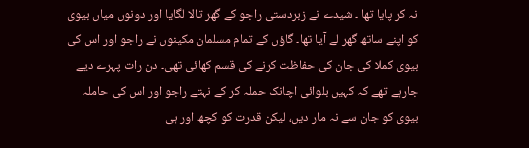نہ کر پایا تھا ۔ شیدے نے زبردستی راجو کے گھر تالا لگایا اور دونوں میاں بیوی کو اپنے ساتھ گھر لے آیا تھا۔ گاؤں کے تمام مسلمان مکینوں نے راجو اور اس کی بیوی کملا کی جان کی حفاظت کرنے کی قسم کھائی تھی۔ دن رات پہرے دیے جارہے تھے کہ کہیں بلوائی اچانک حملہ کر کے نہتے راجو اور اس کی حاملہ بیوی کو جان سے نہ مار دیں، لیکن قدرت کو کچھ اور ہی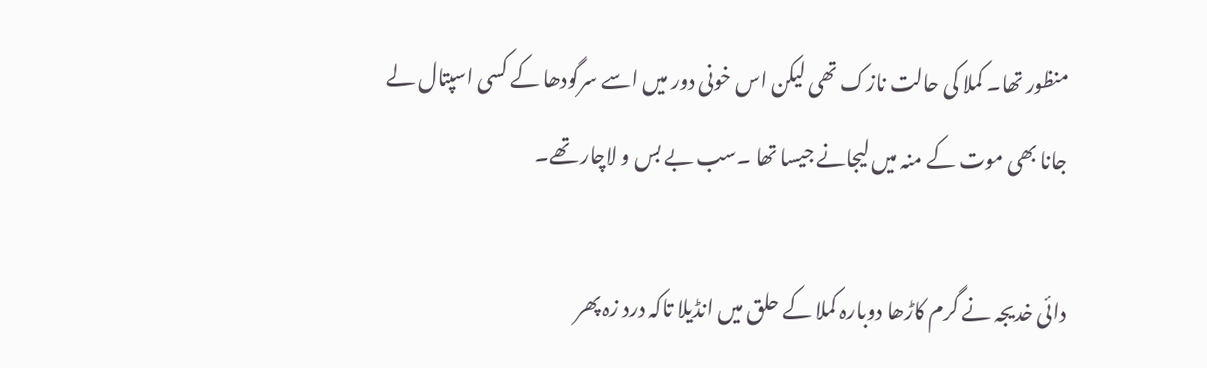منظور تھا۔ کملا کی حالت نازک تھی لیکن اس خونی دور میں اسے سرگودھا کے کسی اسپتال لے جانا بھی موت کے منہ میں لیجانے جیسا تھا ۔سب بے بس و لاچار تھے۔

دائی خدیجہ نے گرم کاڑھا دوبارہ کملا کے حلق میں انڈیلا تاکہ درد زہ پھر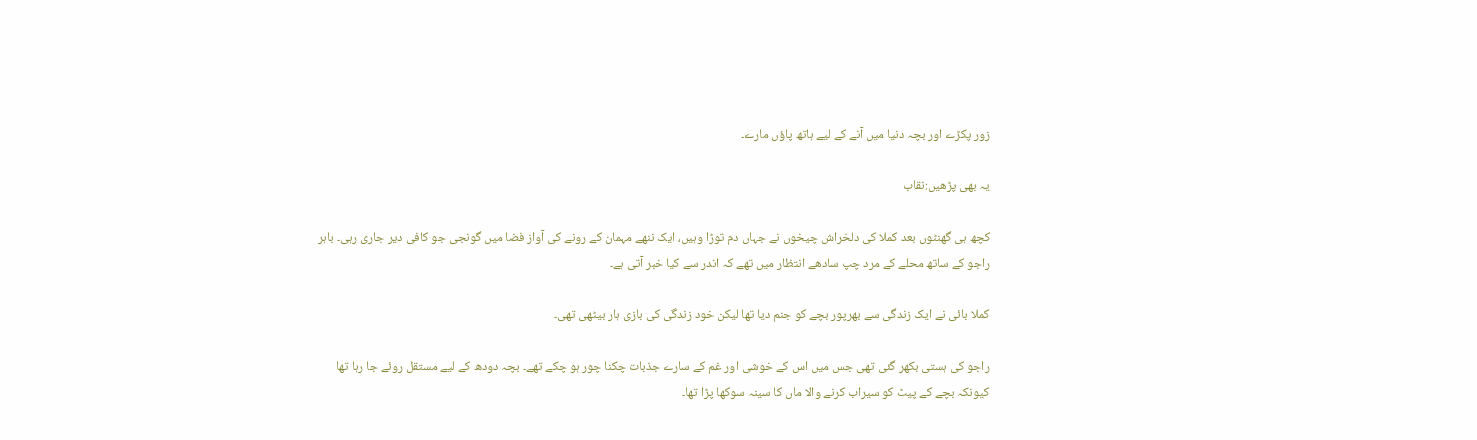زور پکڑے اور بچہ دنیا میں آنے کے لیے ہاتھ پاؤں مارے۔

یہ بھی پڑھیں:نقاب

کچھ ہی گھنٹوں بعد کملا کی دلخراش چیخوں نے جہاں دم توڑا وہیں، ایک ننھے مہمان کے رونے کی آواز فضا میں گونجی جو کافی دیر جاری رہی۔ باہر راجو کے ساتھ محلے کے مرد چپ سادھے انتظار میں تھے کہ اندر سے کیا خبر آتی ہے۔

کملا بائی نے ایک زندگی سے بھرپور بچے کو جنم دیا تھا لیکن خود زندگی کی بازی ہار بیٹھی تھی۔

راجو کی ہستی بکھر گئی تھی جس میں اس کے خوشی اور غم کے سارے جذبات چکنا چور ہو چکے تھے۔ بچہ دودھ کے لیے مستقل روئے جا رہا تھا کیونکہ بچے کے پیٹ کو سیراب کرنے والا ماں کا سینہ سوکھا پڑا تھا۔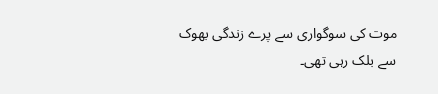موت کی سوگواری سے پرے زندگی بھوک سے بلک رہی تھی۔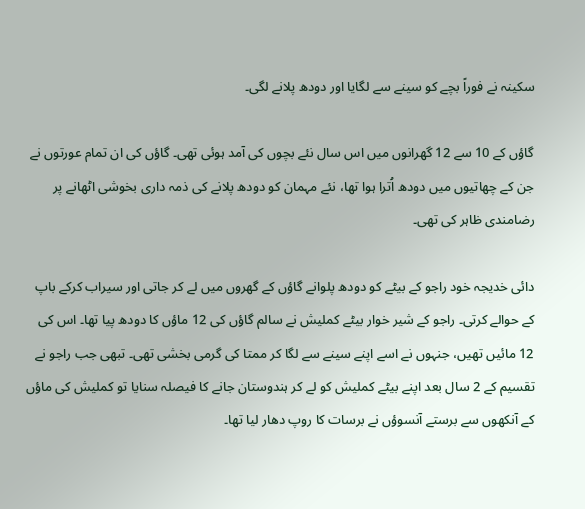سکینہ نے فوراً بچے کو سینے سے لگایا اور دودھ پلانے لگی۔

گاؤں کے 10 سے 12 گھرانوں میں اس سال نئے بچوں کی آمد ہوئی تھی۔ گاؤں کی ان تمام عورتوں نے جن کے چھاتیوں میں دودھ اُترا ہوا تھا، نئے مہمان کو دودھ پلانے کی ذمہ داری بخوشی اٹھانے پر رضامندی ظاہر کی تھی۔

دائی خدیجہ خود راجو کے بیٹے کو دودھ پلوانے گاؤں کے گھروں میں لے کر جاتی اور سیراب کرکے باپ کے حوالے کرتی۔ راجو کے شیر خوار بیٹے کملیش نے سالم گاؤں کی 12 ماؤں کا دودھ پیا تھا۔ اس کی 12 مائیں تھیں، جنہوں نے اسے اپنے سینے سے لگا کر ممتا کی گرمی بخشی تھی۔ تبھی جب راجو نے تقسیم کے 2 سال بعد اپنے بیٹے کملیش کو لے کر ہندوستان جانے کا فیصلہ سنایا تو کملیش کی ماؤں کے آنکھوں سے برستے آنسوؤں نے برسات کا روپ دھار لیا تھا۔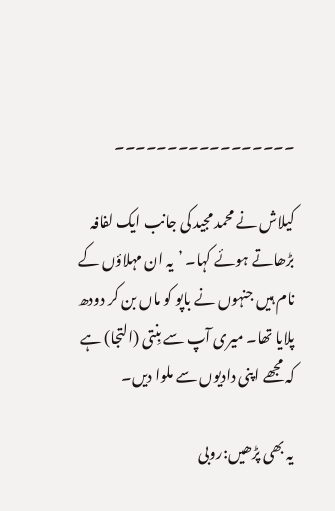۔۔۔۔۔۔۔۔۔۔۔۔۔۔۔۔۔

کیلاش نے محمد مجید کی جانب ایک لفافہ بڑھاتے ہوئے کہا۔ ’یہ ان مہلاؤں کے نام ہیں جنہوں نے باپو کو ماں بن کر دودھ پلایا تھا۔ میری آپ سے بِنتی (التجا) ہے کہ مجھے اپنی دادیوں سے ملوا دیں۔

یہ بھی پڑھیں:روبی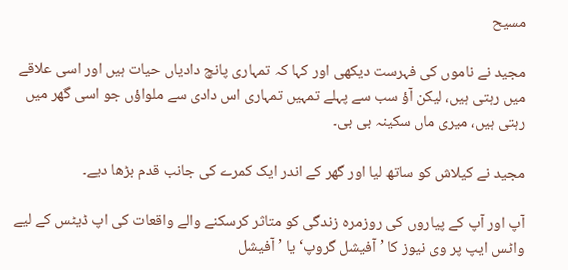مسیح

مجید نے ناموں کی فہرست دیکھی اور کہا کہ تمہاری پانچ دادیاں حیات ہیں اور اسی علاقے میں رہتی ہیں، لیکن آؤ سب سے پہلے تمہیں تمہاری اس دادی سے ملواؤں جو اسی گھر میں رہتی ہیں، میری ماں سکینہ بی بی۔

مجید نے کیلاش کو ساتھ لیا اور گھر کے اندر ایک کمرے کی جانب قدم بڑھا دیے۔

آپ اور آپ کے پیاروں کی روزمرہ زندگی کو متاثر کرسکنے والے واقعات کی اپ ڈیٹس کے لیے واٹس ایپ پر وی نیوز کا ’آفیشل گروپ‘ یا ’آفیشل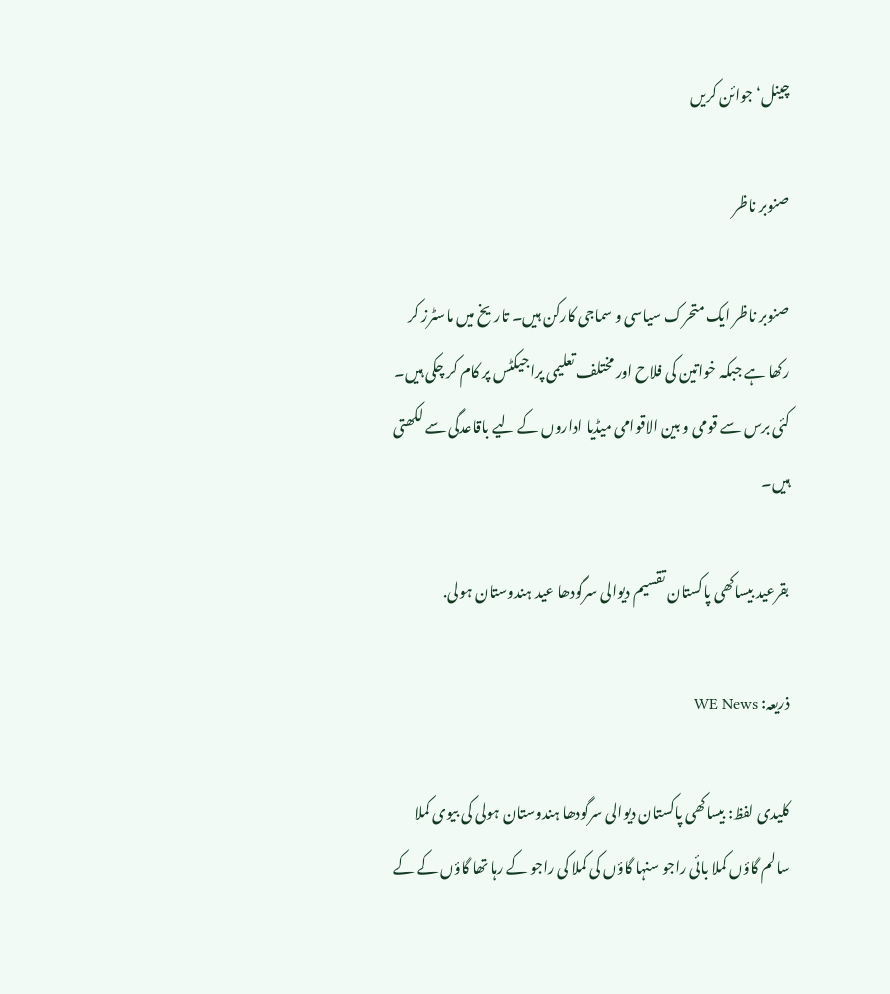چینل‘ جوائن کریں

صنوبر ناظر

صنوبر ناظر ایک متحرک سیاسی و سماجی کارکن ہیں۔ تاریخ میں ماسٹرز کر رکھا ہے جبکہ خواتین کی فلاح اور مختلف تعلیمی پراجیکٹس پر کام کر چکی ہیں۔ کئی برس سے قومی و بین الاقوامی میڈیا اداروں کے لیے باقاعدگی سے لکھتی ہیں۔

بقرعید بیساکھی پاکستان تقسیم دیوالی سرگودھا عید ہندوستان ہولی.

ذریعہ: WE News

کلیدی لفظ: بیساکھی پاکستان دیوالی سرگودھا ہندوستان ہولی کی بیوی کملا سالم گاؤں کملا بائی راجو سنہا گاؤں کی کملا کی راجو کے رہا تھا گاؤں کے کے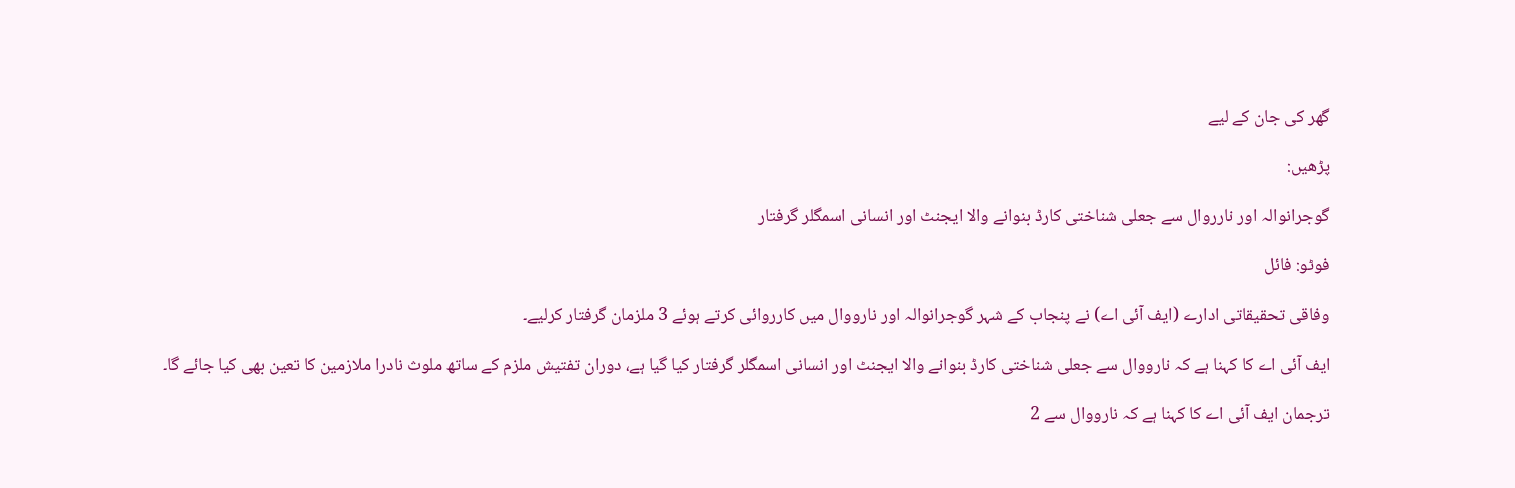گھر کی جان کے لیے

پڑھیں:

گوجرانوالہ اور نارروال سے جعلی شناختی کارڈ بنوانے والا ایجنٹ اور انسانی اسمگلر گرفتار

فوٹو: فائل

وفاقی تحقیقاتی ادارے (ایف آئی اے) نے پنجاب کے شہر گوجرانوالہ اور نارووال میں کارروائی کرتے ہوئے 3 ملزمان گرفتار کرلیے۔

ایف آئی اے کا کہنا ہے کہ نارووال سے جعلی شناختی کارڈ بنوانے والا ایجنٹ اور انسانی اسمگلر گرفتار کیا گیا ہے، دوران تفتیش ملزم کے ساتھ ملوث نادرا ملازمین کا تعین بھی کیا جائے گا۔

ترجمان ایف آئی اے کا کہنا ہے کہ نارووال سے 2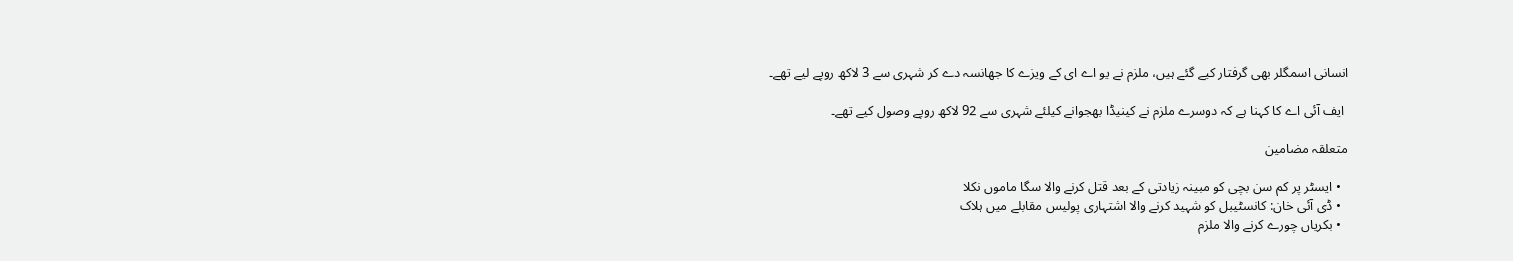انسانی اسمگلر بھی گرفتار کیے گئے ہیں، ملزم نے یو اے ای کے ویزے کا جھانسہ دے کر شہری سے 3 لاکھ روپے لیے تھے۔

 ایف آئی اے کا کہنا ہے کہ دوسرے ملزم نے کینیڈا بھجوانے کیلئے شہری سے 92 لاکھ روپے وصول کیے تھے۔

متعلقہ مضامین

  • ایسٹر پر کم سن بچی کو مبینہ زیادتی کے بعد قتل کرنے والا سگا ماموں نکلا
  • ڈی آئی خان: کانسٹیبل کو شہید کرنے والا اشتہاری پولیس مقابلے میں ہلاک
  • بکریاں چورے کرنے والا ملزم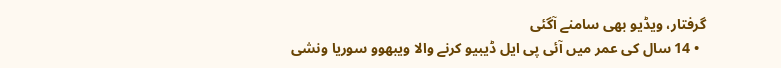گرفتار، ویڈیو بھی سامنے آگئی
  • 14 سال کی عمر میں آئی پی ایل ڈیبیو کرنے والا ویبھوو سوریا ونشی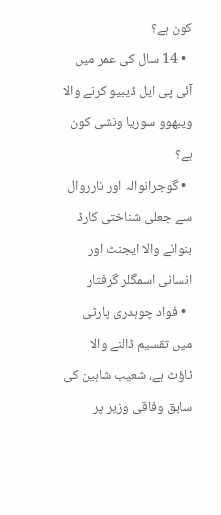کون ہے؟
  • 14 سال کی عمر میں آئی پی ایل ڈیبیو کرنے والا ویبھوو سوریا ونشی کون ہے؟
  • گوجرانوالہ اور نارروال سے جعلی شناختی کارڈ بنوانے والا ایجنٹ اور انسانی اسمگلر گرفتار
  • فواد چوہدری پارٹی میں تقسیم ڈالنے والا ٹاؤٹ ہے، شعیب شاہین کی سابق وفاقی وزیر پر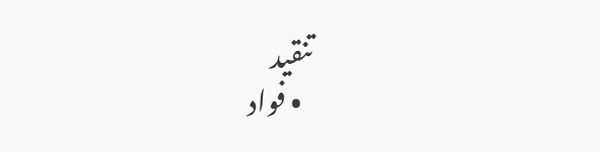تنقید
  • فواد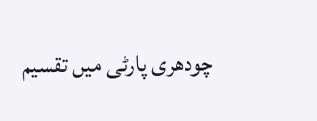چودھری پارٹی میں تقسیم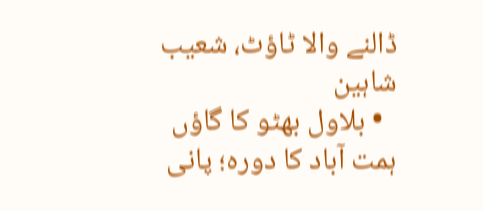ڈالنے والا ٹاؤٹ، شعیب شاہین
  • بلاول بھٹو کا گاؤں ہمت آباد کا دورہ؛ پانی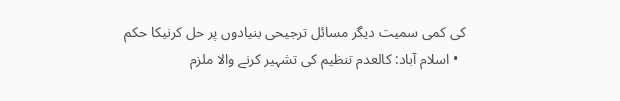کی کمی سمیت دیگر مسائل ترجیحی بنیادوں پر حل کرنیکا حکم
  • اسلام آباد: کالعدم تنظیم کی تشہیر کرنے والا ملزم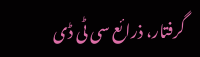گرفتار، ذرائع سی ٹی ڈی